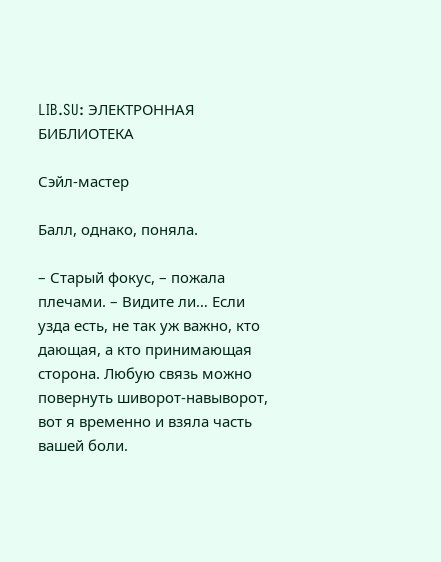LIB.SU: ЭЛЕКТРОННАЯ БИБЛИОТЕКА

Сэйл-мастер

Балл, однако, поняла.

– Старый фокус, – пожала плечами. – Видите ли… Если узда есть, не так уж важно, кто дающая, а кто принимающая сторона. Любую связь можно повернуть шиворот‑навыворот, вот я временно и взяла часть вашей боли.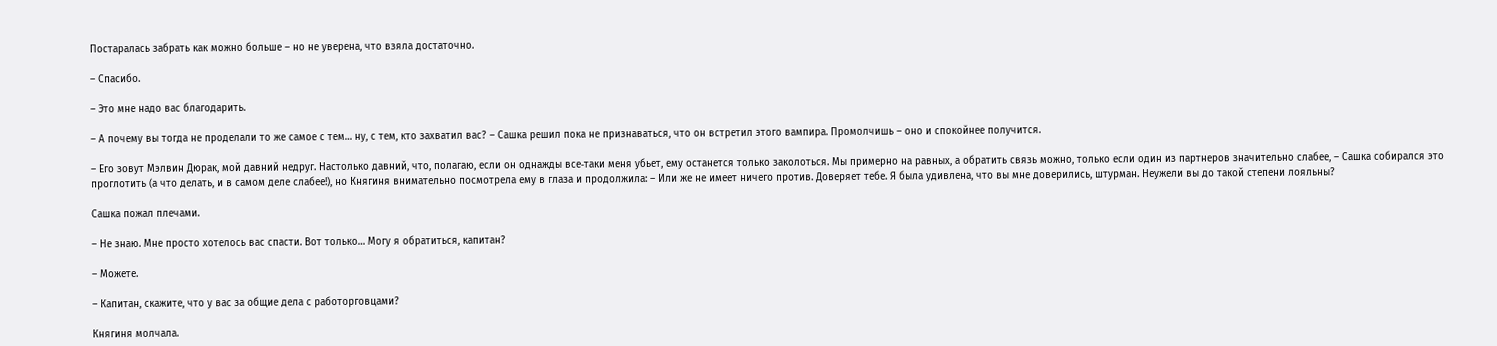Постаралась забрать как можно больше – но не уверена, что взяла достаточно.

– Спасибо.

– Это мне надо вас благодарить.

– А почему вы тогда не проделали то же самое с тем… ну, с тем, кто захватил вас? – Сашка решил пока не признаваться, что он встретил этого вампира. Промолчишь – оно и спокойнее получится.

– Его зовут Мэлвин Дюрак, мой давний недруг. Настолько давний, что, полагаю, если он однажды все‑таки меня убьет, ему останется только заколоться. Мы примерно на равных, а обратить связь можно, только если один из партнеров значительно слабее, – Сашка собирался это проглотить (а что делать, и в самом деле слабее!), но Княгиня внимательно посмотрела ему в глаза и продолжила: – Или же не имеет ничего против. Доверяет тебе. Я была удивлена, что вы мне доверились, штурман. Неужели вы до такой степени лояльны?

Сашка пожал плечами.

– Не знаю. Мне просто хотелось вас спасти. Вот только… Могу я обратиться, капитан?

– Можете.

– Капитан, скажите, что у вас за общие дела с работорговцами?

Княгиня молчала.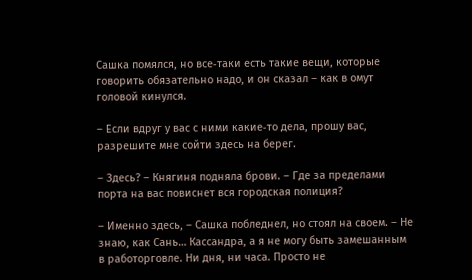Сашка помялся, но все‑таки есть такие вещи, которые говорить обязательно надо, и он сказал – как в омут головой кинулся.

– Если вдруг у вас с ними какие‑то дела, прошу вас, разрешите мне сойти здесь на берег.

– Здесь? – Княгиня подняла брови. – Где за пределами порта на вас повиснет вся городская полиция?

– Именно здесь, – Сашка побледнел, но стоял на своем. – Не знаю, как Сань… Кассандра, а я не могу быть замешанным в работорговле. Ни дня, ни часа. Просто не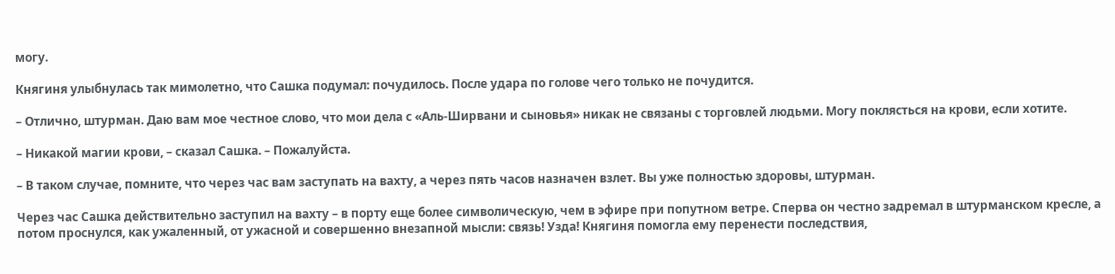могу.

Княгиня улыбнулась так мимолетно, что Сашка подумал: почудилось. После удара по голове чего только не почудится.

– Отлично, штурман. Даю вам мое честное слово, что мои дела с «Аль‑Ширвани и сыновья» никак не связаны с торговлей людьми. Могу поклясться на крови, если хотите.

– Никакой магии крови, – сказал Сашка. – Пожалуйста.

– В таком случае, помните, что через час вам заступать на вахту, а через пять часов назначен взлет. Вы уже полностью здоровы, штурман.

Через час Сашка действительно заступил на вахту – в порту еще более символическую, чем в эфире при попутном ветре. Сперва он честно задремал в штурманском кресле, а потом проснулся, как ужаленный, от ужасной и совершенно внезапной мысли: связь! Узда! Княгиня помогла ему перенести последствия,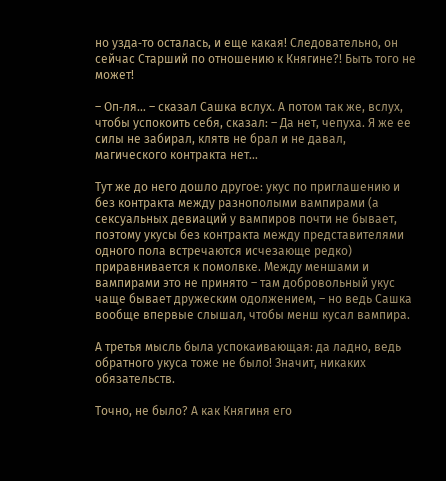но узда‑то осталась, и еще какая! Следовательно, он сейчас Старший по отношению к Княгине?! Быть того не может!

– Оп‑ля… – сказал Сашка вслух. А потом так же, вслух, чтобы успокоить себя, сказал: – Да нет, чепуха. Я же ее силы не забирал, клятв не брал и не давал, магического контракта нет…

Тут же до него дошло другое: укус по приглашению и без контракта между разнополыми вампирами (а сексуальных девиаций у вампиров почти не бывает, поэтому укусы без контракта между представителями одного пола встречаются исчезающе редко) приравнивается к помолвке. Между меншами и вампирами это не принято – там добровольный укус чаще бывает дружеским одолжением, – но ведь Сашка вообще впервые слышал, чтобы менш кусал вампира.

А третья мысль была успокаивающая: да ладно, ведь обратного укуса тоже не было! Значит, никаких обязательств.

Точно, не было? А как Княгиня его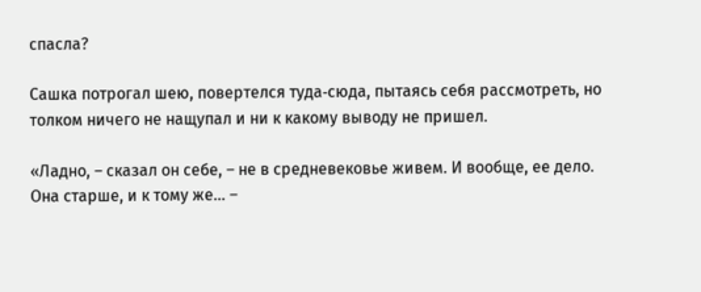спасла?

Сашка потрогал шею, повертелся туда‑сюда, пытаясь себя рассмотреть, но толком ничего не нащупал и ни к какому выводу не пришел.

«Ладно, – сказал он себе, – не в средневековье живем. И вообще, ее дело. Она старше, и к тому же… –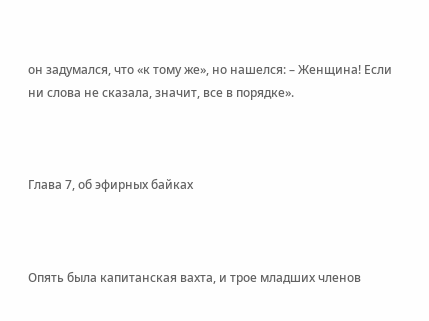он задумался, что «к тому же», но нашелся: – Женщина! Если ни слова не сказала, значит, все в порядке».



Глава 7, об эфирных байках



Опять была капитанская вахта, и трое младших членов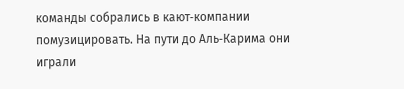команды собрались в кают‑компании помузицировать. На пути до Аль‑Карима они играли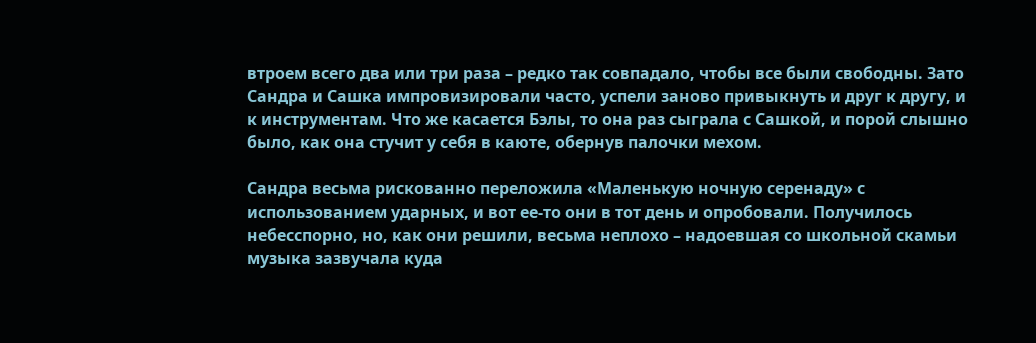втроем всего два или три раза – редко так совпадало, чтобы все были свободны. Зато Сандра и Сашка импровизировали часто, успели заново привыкнуть и друг к другу, и к инструментам. Что же касается Бэлы, то она раз сыграла с Сашкой, и порой слышно было, как она стучит у себя в каюте, обернув палочки мехом.

Сандра весьма рискованно переложила «Маленькую ночную серенаду» с использованием ударных, и вот ее‑то они в тот день и опробовали. Получилось небесспорно, но, как они решили, весьма неплохо – надоевшая со школьной скамьи музыка зазвучала куда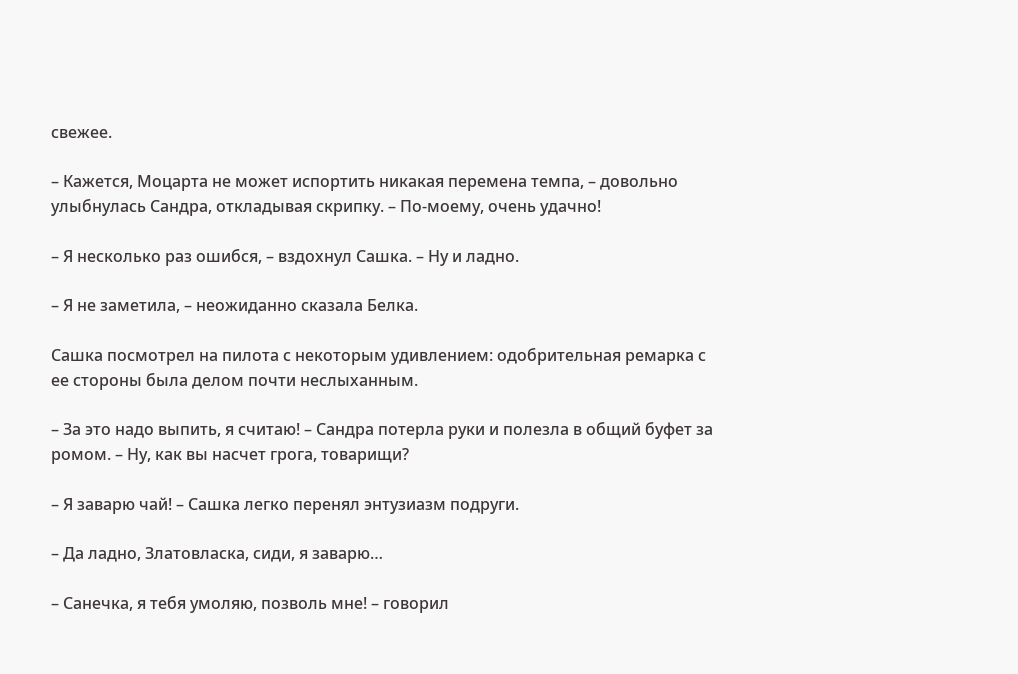свежее.

– Кажется, Моцарта не может испортить никакая перемена темпа, – довольно улыбнулась Сандра, откладывая скрипку. – По‑моему, очень удачно!

– Я несколько раз ошибся, – вздохнул Сашка. – Ну и ладно.

– Я не заметила, – неожиданно сказала Белка.

Сашка посмотрел на пилота с некоторым удивлением: одобрительная ремарка с ее стороны была делом почти неслыханным.

– За это надо выпить, я считаю! – Сандра потерла руки и полезла в общий буфет за ромом. – Ну, как вы насчет грога, товарищи?

– Я заварю чай! – Сашка легко перенял энтузиазм подруги.

– Да ладно, Златовласка, сиди, я заварю…

– Санечка, я тебя умоляю, позволь мне! – говорил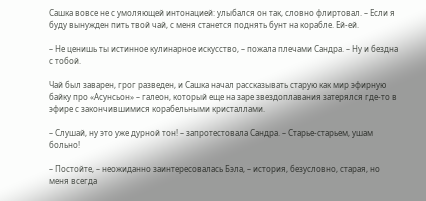Сашка вовсе не с умоляющей интонацией: улыбался он так, словно флиртовал. – Если я буду вынужден пить твой чай, с меня станется поднять бунт на корабле. Ей‑ей.

– Не ценишь ты истинное кулинарное искусство, – пожала плечами Сандра. – Ну и бездна с тобой.

Чай был заварен, грог разведен, и Сашка начал рассказывать старую как мир эфирную байку про «Асунсьон» – галеон, который еще на заре звездоплавания затерялся где‑то в эфире с закончившимися корабельными кристаллами.

– Слушай, ну это уже дурной тон! – запротестовала Сандра. – Старье‑старьем, ушам больно!

– Постойте, – неожиданно заинтересовалась Бэла, – история, безусловно, старая, но меня всегда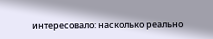интересовало: насколько реально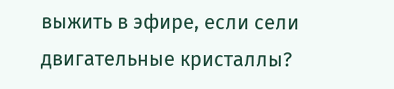выжить в эфире, если сели двигательные кристаллы?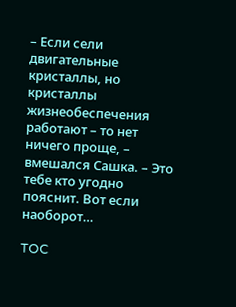– Если сели двигательные кристаллы, но кристаллы жизнеобеспечения работают – то нет ничего проще, – вмешался Сашка. – Это тебе кто угодно пояснит. Вот если наоборот…

TOC